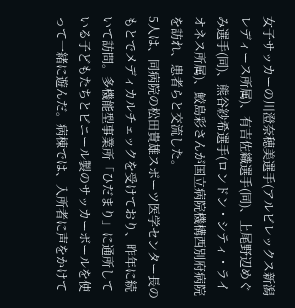女子サッカーの川澄奈穂美選手(アルビレックス新潟レディース所属)、有吉佐織選手(同)、上尾野辺めぐみ選手(同)、熊谷紗希選手(ロンドン・シティ・ライオネス所属)、鮫島彩さんが国立病院機構西別府病院を訪れ、患者らと交流した。
5人は、同病院の松田貴雄スポーツ医学センター長のもとでメディカルチェックを受けており、昨年に続いて訪問。多機能型事業所「ひだまり」に通所している子どもたちとビニール製のサッカーボールを使って一緒に遊んだ。病棟では、入所者に声をかけて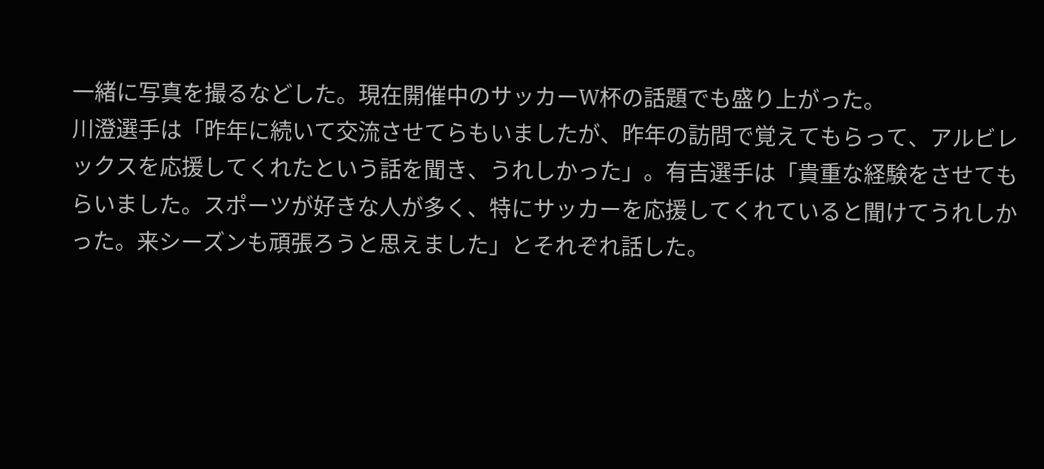一緒に写真を撮るなどした。現在開催中のサッカーW杯の話題でも盛り上がった。
川澄選手は「昨年に続いて交流させてらもいましたが、昨年の訪問で覚えてもらって、アルビレックスを応援してくれたという話を聞き、うれしかった」。有吉選手は「貴重な経験をさせてもらいました。スポーツが好きな人が多く、特にサッカーを応援してくれていると聞けてうれしかった。来シーズンも頑張ろうと思えました」とそれぞれ話した。